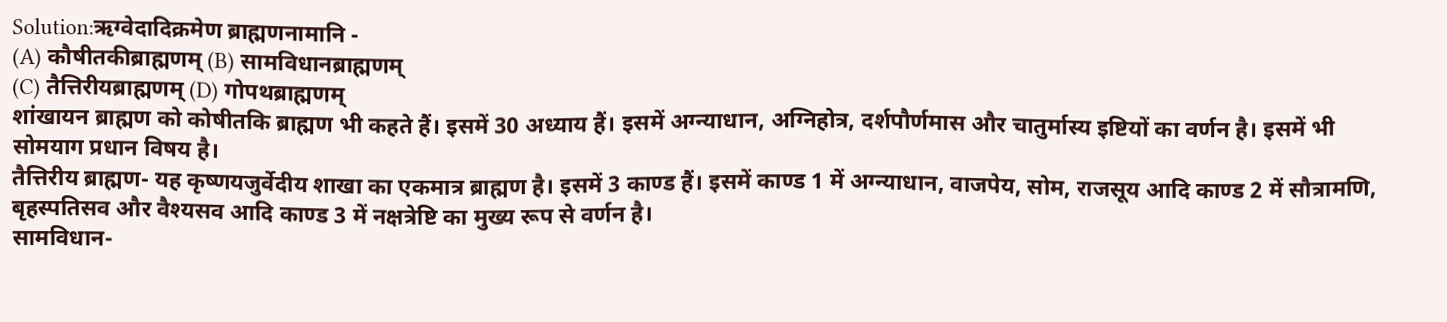Solution:ऋग्वेदादिक्रमेण ब्राह्मणनामानि -
(A) कौषीतकीब्राह्मणम् (B) सामविधानब्राह्मणम्
(C) तैत्तिरीयब्राह्मणम् (D) गोपथब्राह्मणम्
शांखायन ब्राह्मण को कोषीतकि ब्राह्मण भी कहते हैं। इसमें 30 अध्याय हैं। इसमें अग्न्याधान, अग्निहोत्र, दर्शपौर्णमास और चातुर्मास्य इष्टियों का वर्णन है। इसमें भी सोमयाग प्रधान विषय है।
तैत्तिरीय ब्राह्मण- यह कृष्णयजुर्वेदीय शाखा का एकमात्र ब्राह्मण है। इसमें 3 काण्ड हैं। इसमें काण्ड 1 में अग्न्याधान, वाजपेय, सोम, राजसूय आदि काण्ड 2 में सौत्रामणि, बृहस्पतिसव और वैश्यसव आदि काण्ड 3 में नक्षत्रेष्टि का मुख्य रूप से वर्णन है।
सामविधान-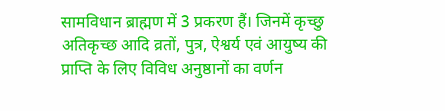सामविधान ब्राह्मण में 3 प्रकरण हैं। जिनमें कृच्छु अतिकृच्छ आदि व्रतों, पुत्र, ऐश्वर्य एवं आयुष्य की प्राप्ति के लिए विविध अनुष्ठानों का वर्णन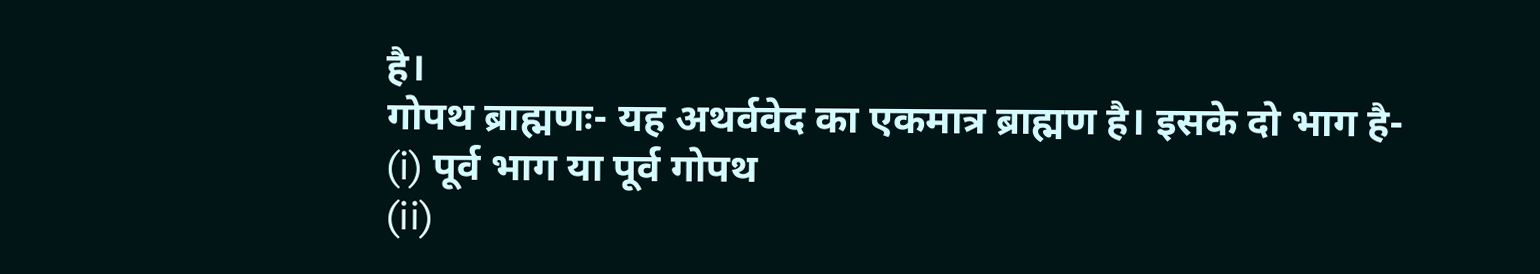है।
गोपथ ब्राह्मणः- यह अथर्ववेद का एकमात्र ब्राह्मण है। इसके दो भाग है-
(i) पूर्व भाग या पूर्व गोपथ
(ii)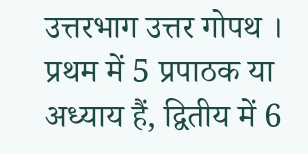उत्तरभाग उत्तर गोपथ ।
प्रथम में 5 प्रपाठक या अध्याय हैं, द्वितीय में 6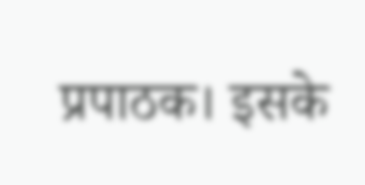प्रपाठक। इसके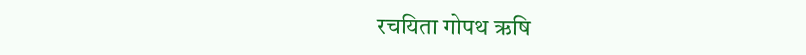रचयिता गोपथ ऋषि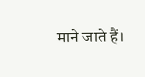माने जाते हैं।